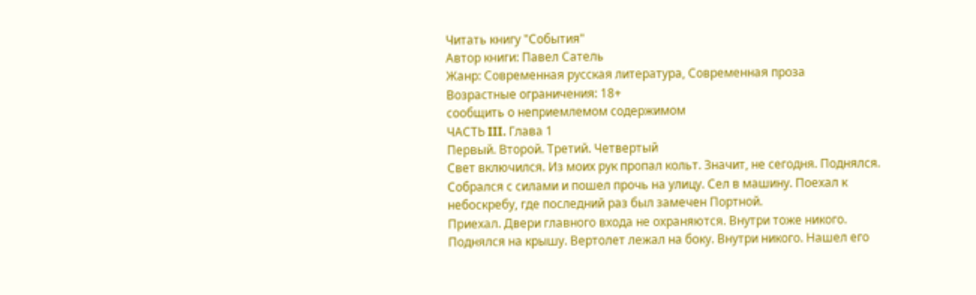Читать книгу "События"
Автор книги: Павел Сатель
Жанр: Современная русская литература, Современная проза
Возрастные ограничения: 18+
сообщить о неприемлемом содержимом
ЧАСТЬ III. Глава 1
Первый. Второй. Третий. Четвертый
Свет включился. Из моих рук пропал кольт. Значит, не сегодня. Поднялся. Собрался с силами и пошел прочь на улицу. Сел в машину. Поехал к небоскребу, где последний раз был замечен Портной.
Приехал. Двери главного входа не охраняются. Внутри тоже никого. Поднялся на крышу. Вертолет лежал на боку. Внутри никого. Нашел его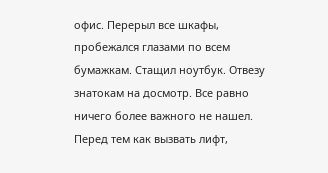офис. Перерыл все шкафы, пробежался глазами по всем бумажкам. Стащил ноутбук. Отвезу знатокам на досмотр. Все равно ничего более важного не нашел.
Перед тем как вызвать лифт,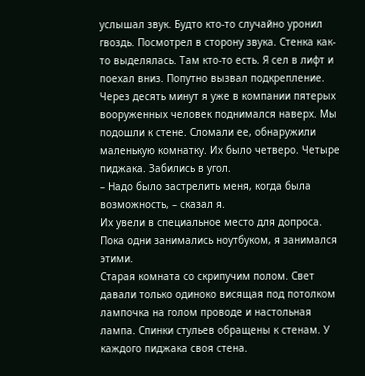услышал звук. Будто кто-то случайно уронил гвоздь. Посмотрел в сторону звука. Стенка как-то выделялась. Там кто-то есть. Я сел в лифт и поехал вниз. Попутно вызвал подкрепление. Через десять минут я уже в компании пятерых вооруженных человек поднимался наверх. Мы подошли к стене. Сломали ее, обнаружили маленькую комнатку. Их было четверо. Четыре пиджака. Забились в угол.
– Надо было застрелить меня, когда была возможность, – сказал я.
Их увели в специальное место для допроса. Пока одни занимались ноутбуком, я занимался этими.
Старая комната со скрипучим полом. Свет давали только одиноко висящая под потолком лампочка на голом проводе и настольная лампа. Спинки стульев обращены к стенам. У каждого пиджака своя стена.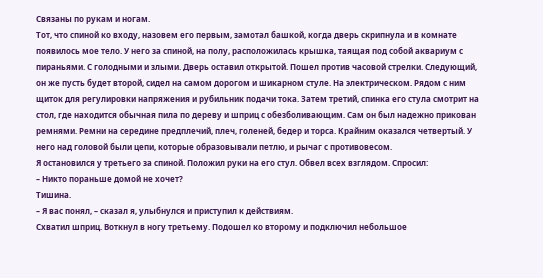Связаны по рукам и ногам.
Тот, что спиной ко входу, назовем его первым, замотал башкой, когда дверь скрипнула и в комнате появилось мое тело. У него за спиной, на полу, расположилась крышка, таящая под собой аквариум с пираньями. С голодными и злыми. Дверь оставил открытой. Пошел против часовой стрелки. Следующий, он же пусть будет второй, сидел на самом дорогом и шикарном стуле. На электрическом. Рядом с ним щиток для регулировки напряжения и рубильник подачи тока. Затем третий, спинка его стула смотрит на стол, где находится обычная пила по дереву и шприц с обезболивающим. Сам он был надежно прикован ремнями. Ремни на середине предплечий, плеч, голеней, бедер и торса. Крайним оказался четвертый. У него над головой были цепи, которые образовывали петлю, и рычаг с противовесом.
Я остановился у третьего за спиной. Положил руки на его стул. Обвел всех взглядом. Спросил:
– Никто пораньше домой не хочет?
Тишина.
– Я вас понял, – сказал я, улыбнулся и приступил к действиям.
Схватил шприц. Воткнул в ногу третьему. Подошел ко второму и подключил небольшое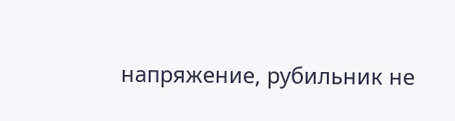напряжение, рубильник не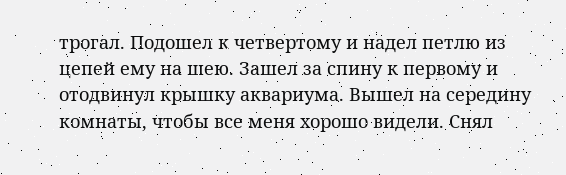трогал. Подошел к четвертому и надел петлю из цепей ему на шею. Зашел за спину к первому и отодвинул крышку аквариума. Вышел на середину комнаты, чтобы все меня хорошо видели. Снял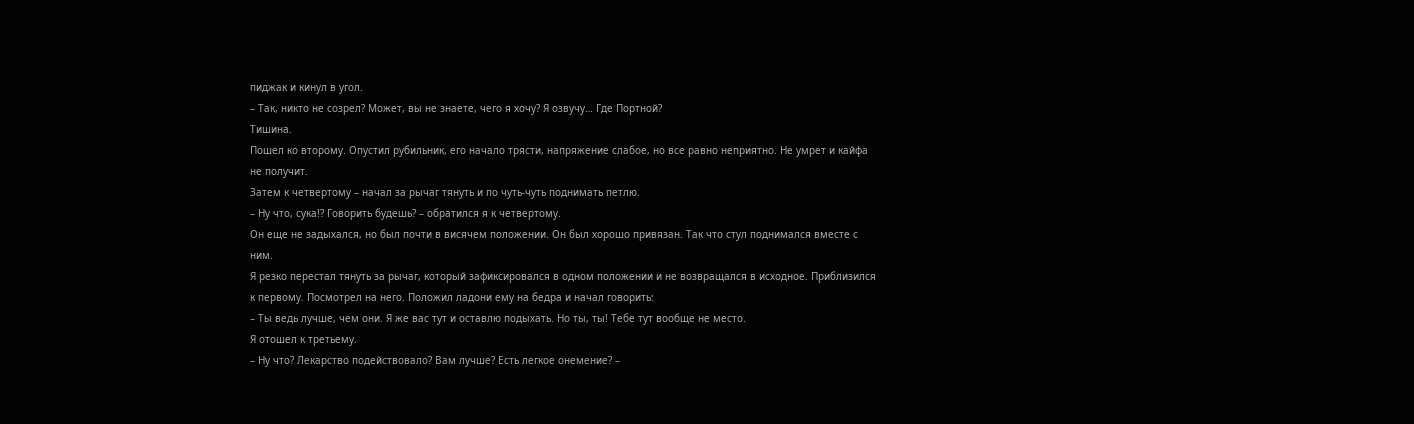пиджак и кинул в угол.
– Так, никто не созрел? Может, вы не знаете, чего я хочу? Я озвучу… Где Портной?
Тишина.
Пошел ко второму. Опустил рубильник, его начало трясти, напряжение слабое, но все равно неприятно. Не умрет и кайфа не получит.
Затем к четвертому – начал за рычаг тянуть и по чуть-чуть поднимать петлю.
– Ну что, сука!? Говорить будешь? – обратился я к четвертому.
Он еще не задыхался, но был почти в висячем положении. Он был хорошо привязан. Так что стул поднимался вместе с ним.
Я резко перестал тянуть за рычаг, который зафиксировался в одном положении и не возвращался в исходное. Приблизился к первому. Посмотрел на него. Положил ладони ему на бедра и начал говорить:
– Ты ведь лучше, чем они. Я же вас тут и оставлю подыхать. Но ты, ты! Тебе тут вообще не место.
Я отошел к третьему.
– Ну что? Лекарство подействовало? Вам лучше? Есть легкое онемение? –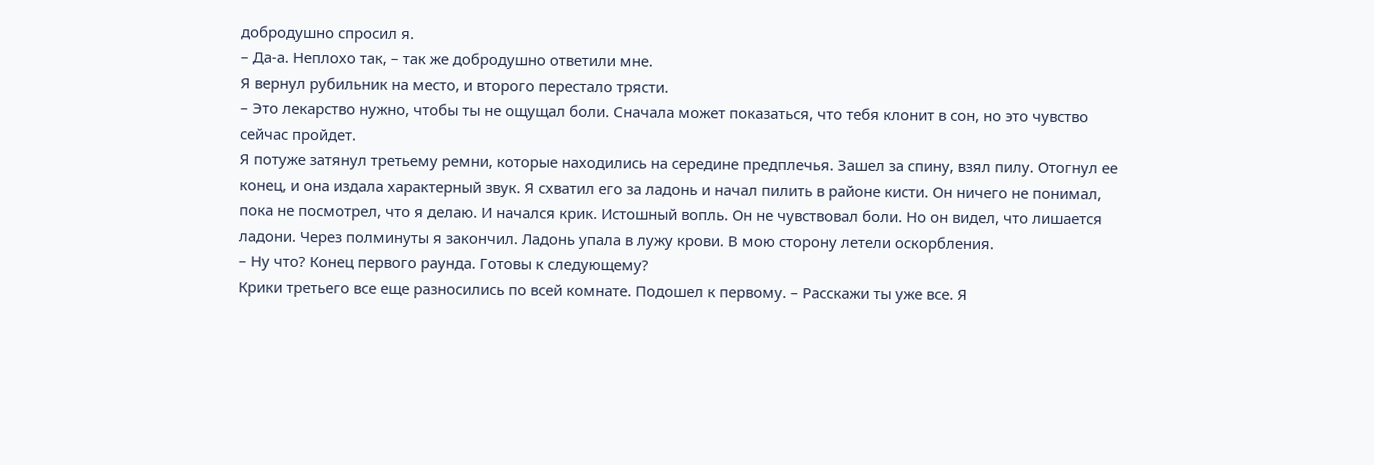добродушно спросил я.
– Да-а. Неплохо так, – так же добродушно ответили мне.
Я вернул рубильник на место, и второго перестало трясти.
– Это лекарство нужно, чтобы ты не ощущал боли. Сначала может показаться, что тебя клонит в сон, но это чувство сейчас пройдет.
Я потуже затянул третьему ремни, которые находились на середине предплечья. Зашел за спину, взял пилу. Отогнул ее конец, и она издала характерный звук. Я схватил его за ладонь и начал пилить в районе кисти. Он ничего не понимал, пока не посмотрел, что я делаю. И начался крик. Истошный вопль. Он не чувствовал боли. Но он видел, что лишается ладони. Через полминуты я закончил. Ладонь упала в лужу крови. В мою сторону летели оскорбления.
– Ну что? Конец первого раунда. Готовы к следующему?
Крики третьего все еще разносились по всей комнате. Подошел к первому. – Расскажи ты уже все. Я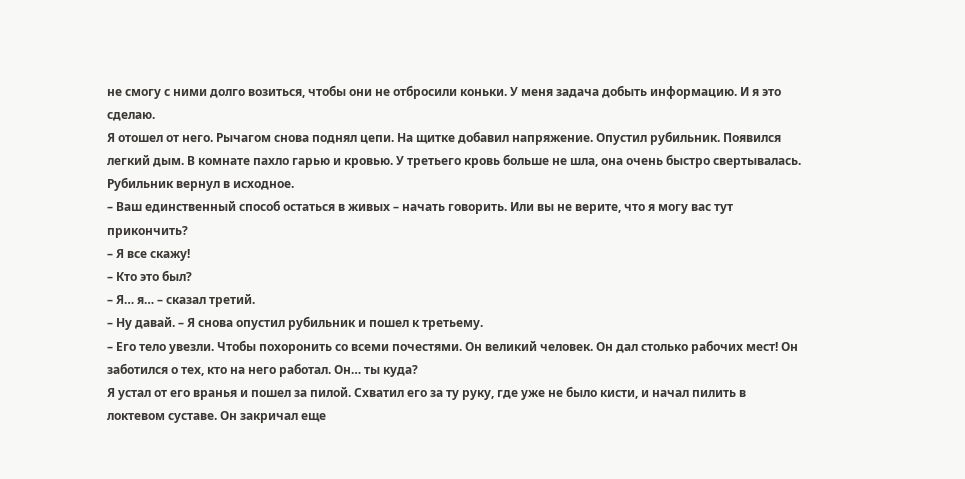не смогу с ними долго возиться, чтобы они не отбросили коньки. У меня задача добыть информацию. И я это сделаю.
Я отошел от него. Рычагом снова поднял цепи. На щитке добавил напряжение. Опустил рубильник. Появился легкий дым. В комнате пахло гарью и кровью. У третьего кровь больше не шла, она очень быстро свертывалась. Рубильник вернул в исходное.
– Ваш единственный способ остаться в живых – начать говорить. Или вы не верите, что я могу вас тут прикончить?
– Я все скажу!
– Кто это был?
– Я… я… – сказал третий.
– Ну давай. – Я снова опустил рубильник и пошел к третьему.
– Его тело увезли. Чтобы похоронить со всеми почестями. Он великий человек. Он дал столько рабочих мест! Он заботился о тех, кто на него работал. Он… ты куда?
Я устал от его вранья и пошел за пилой. Схватил его за ту руку, где уже не было кисти, и начал пилить в локтевом суставе. Он закричал еще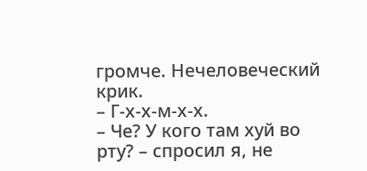громче. Нечеловеческий крик.
– Г-х-х-м-х-х.
– Че? У кого там хуй во рту? – спросил я, не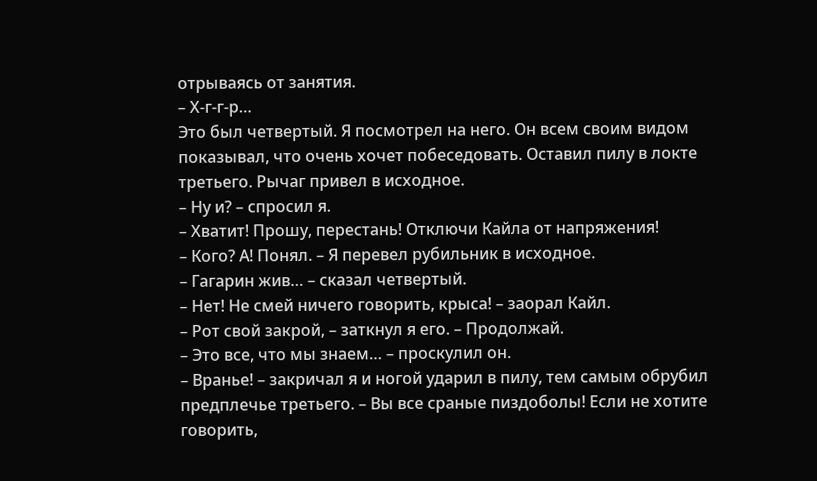отрываясь от занятия.
– Х-г-г-р…
Это был четвертый. Я посмотрел на него. Он всем своим видом показывал, что очень хочет побеседовать. Оставил пилу в локте третьего. Рычаг привел в исходное.
– Ну и? – спросил я.
– Хватит! Прошу, перестань! Отключи Кайла от напряжения!
– Кого? А! Понял. – Я перевел рубильник в исходное.
– Гагарин жив… – сказал четвертый.
– Нет! Не смей ничего говорить, крыса! – заорал Кайл.
– Рот свой закрой, – заткнул я его. – Продолжай.
– Это все, что мы знаем… – проскулил он.
– Вранье! – закричал я и ногой ударил в пилу, тем самым обрубил предплечье третьего. – Вы все сраные пиздоболы! Если не хотите говорить,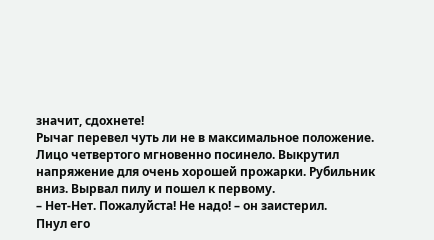значит, сдохнете!
Рычаг перевел чуть ли не в максимальное положение. Лицо четвертого мгновенно посинело. Выкрутил напряжение для очень хорошей прожарки. Рубильник вниз. Вырвал пилу и пошел к первому.
– Нет-Нет. Пожалуйста! Не надо! – он заистерил.
Пнул его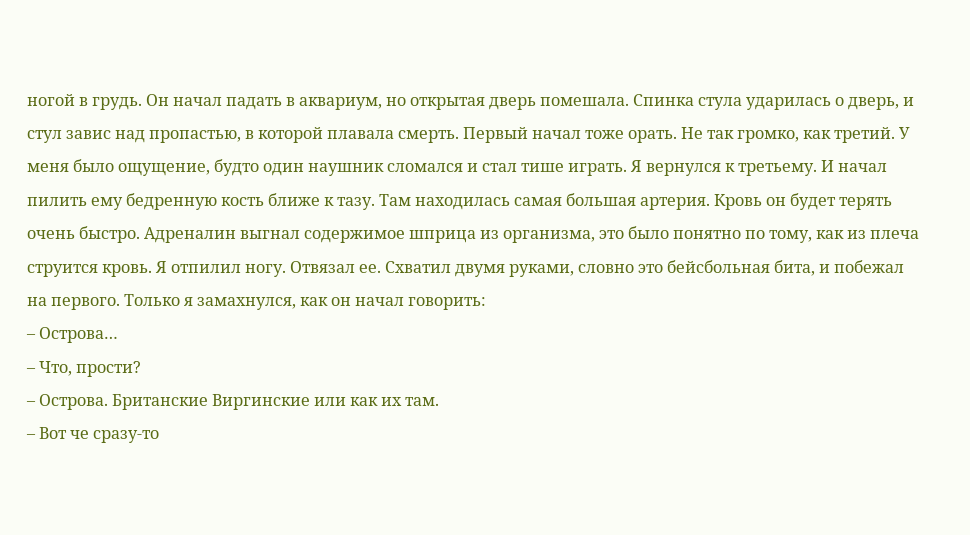ногой в грудь. Он начал падать в аквариум, но открытая дверь помешала. Спинка стула ударилась о дверь, и стул завис над пропастью, в которой плавала смерть. Первый начал тоже орать. Не так громко, как третий. У меня было ощущение, будто один наушник сломался и стал тише играть. Я вернулся к третьему. И начал пилить ему бедренную кость ближе к тазу. Там находилась самая большая артерия. Кровь он будет терять очень быстро. Адреналин выгнал содержимое шприца из организма, это было понятно по тому, как из плеча струится кровь. Я отпилил ногу. Отвязал ее. Схватил двумя руками, словно это бейсбольная бита, и побежал на первого. Только я замахнулся, как он начал говорить:
– Острова…
– Что, прости?
– Острова. Британские Виргинские или как их там.
– Вот че сразу-то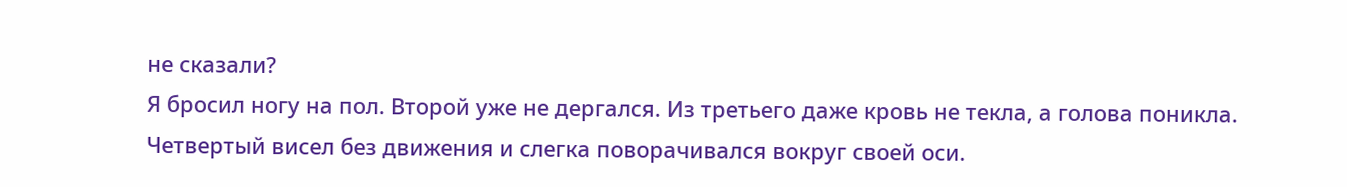не сказали?
Я бросил ногу на пол. Второй уже не дергался. Из третьего даже кровь не текла, а голова поникла. Четвертый висел без движения и слегка поворачивался вокруг своей оси.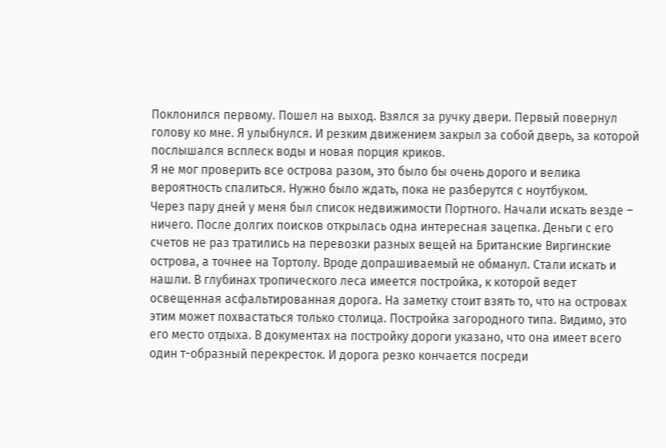Поклонился первому. Пошел на выход. Взялся за ручку двери. Первый повернул голову ко мне. Я улыбнулся. И резким движением закрыл за собой дверь, за которой послышался всплеск воды и новая порция криков.
Я не мог проверить все острова разом, это было бы очень дорого и велика вероятность спалиться. Нужно было ждать, пока не разберутся с ноутбуком.
Через пару дней у меня был список недвижимости Портного. Начали искать везде – ничего. После долгих поисков открылась одна интересная зацепка. Деньги с его счетов не раз тратились на перевозки разных вещей на Британские Виргинские острова, а точнее на Тортолу. Вроде допрашиваемый не обманул. Стали искать и нашли. В глубинах тропического леса имеется постройка, к которой ведет освещенная асфальтированная дорога. На заметку стоит взять то, что на островах этим может похвастаться только столица. Постройка загородного типа. Видимо, это его место отдыха. В документах на постройку дороги указано, что она имеет всего один т-образный перекресток. И дорога резко кончается посреди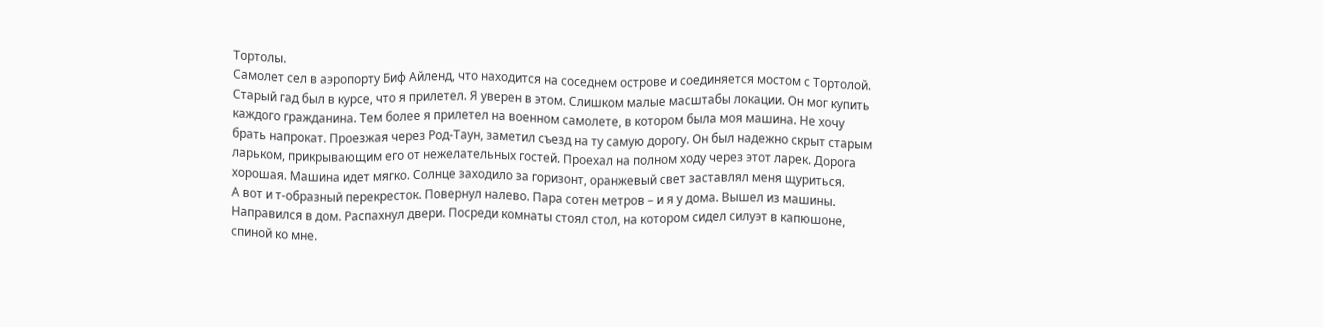Тортолы.
Самолет сел в аэропорту Биф Айленд, что находится на соседнем острове и соединяется мостом с Тортолой. Старый гад был в курсе, что я прилетел. Я уверен в этом. Слишком малые масштабы локации. Он мог купить каждого гражданина. Тем более я прилетел на военном самолете, в котором была моя машина. Не хочу брать напрокат. Проезжая через Род-Таун, заметил съезд на ту самую дорогу. Он был надежно скрыт старым ларьком, прикрывающим его от нежелательных гостей. Проехал на полном ходу через этот ларек. Дорога хорошая. Машина идет мягко. Солнце заходило за горизонт, оранжевый свет заставлял меня щуриться.
А вот и т-образный перекресток. Повернул налево. Пара сотен метров – и я у дома. Вышел из машины. Направился в дом. Распахнул двери. Посреди комнаты стоял стол, на котором сидел силуэт в капюшоне, спиной ко мне.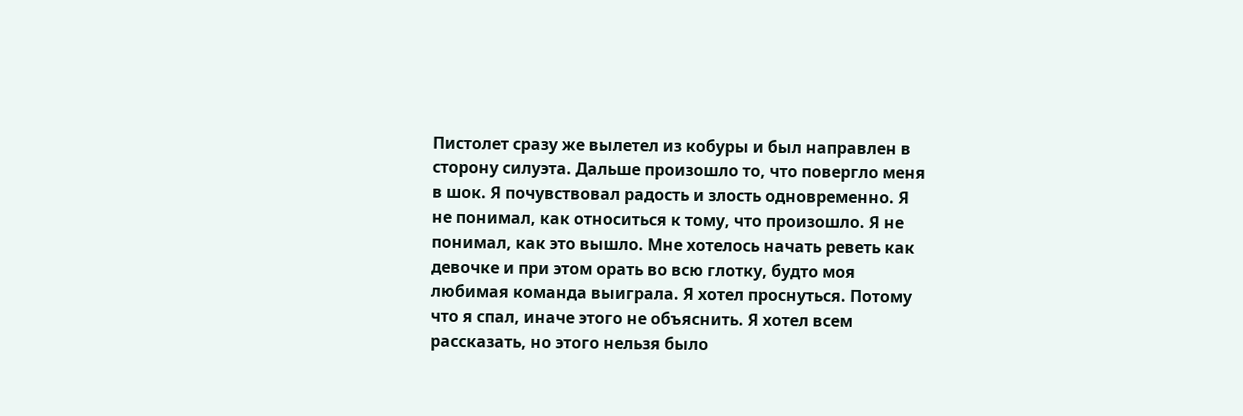Пистолет сразу же вылетел из кобуры и был направлен в сторону силуэта. Дальше произошло то, что повергло меня в шок. Я почувствовал радость и злость одновременно. Я не понимал, как относиться к тому, что произошло. Я не понимал, как это вышло. Мне хотелось начать реветь как девочке и при этом орать во всю глотку, будто моя любимая команда выиграла. Я хотел проснуться. Потому что я спал, иначе этого не объяснить. Я хотел всем рассказать, но этого нельзя было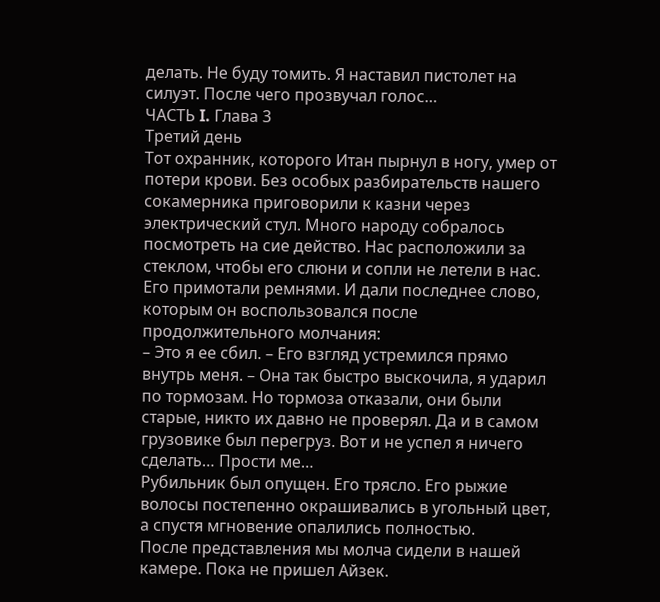делать. Не буду томить. Я наставил пистолет на силуэт. После чего прозвучал голос…
ЧАСТЬ I. Глава 3
Третий день
Тот охранник, которого Итан пырнул в ногу, умер от потери крови. Без особых разбирательств нашего сокамерника приговорили к казни через электрический стул. Много народу собралось посмотреть на сие действо. Нас расположили за стеклом, чтобы его слюни и сопли не летели в нас.
Его примотали ремнями. И дали последнее слово, которым он воспользовался после продолжительного молчания:
– Это я ее сбил. – Его взгляд устремился прямо внутрь меня. – Она так быстро выскочила, я ударил по тормозам. Но тормоза отказали, они были старые, никто их давно не проверял. Да и в самом грузовике был перегруз. Вот и не успел я ничего сделать… Прости ме…
Рубильник был опущен. Его трясло. Его рыжие волосы постепенно окрашивались в угольный цвет, а спустя мгновение опалились полностью.
После представления мы молча сидели в нашей камере. Пока не пришел Айзек.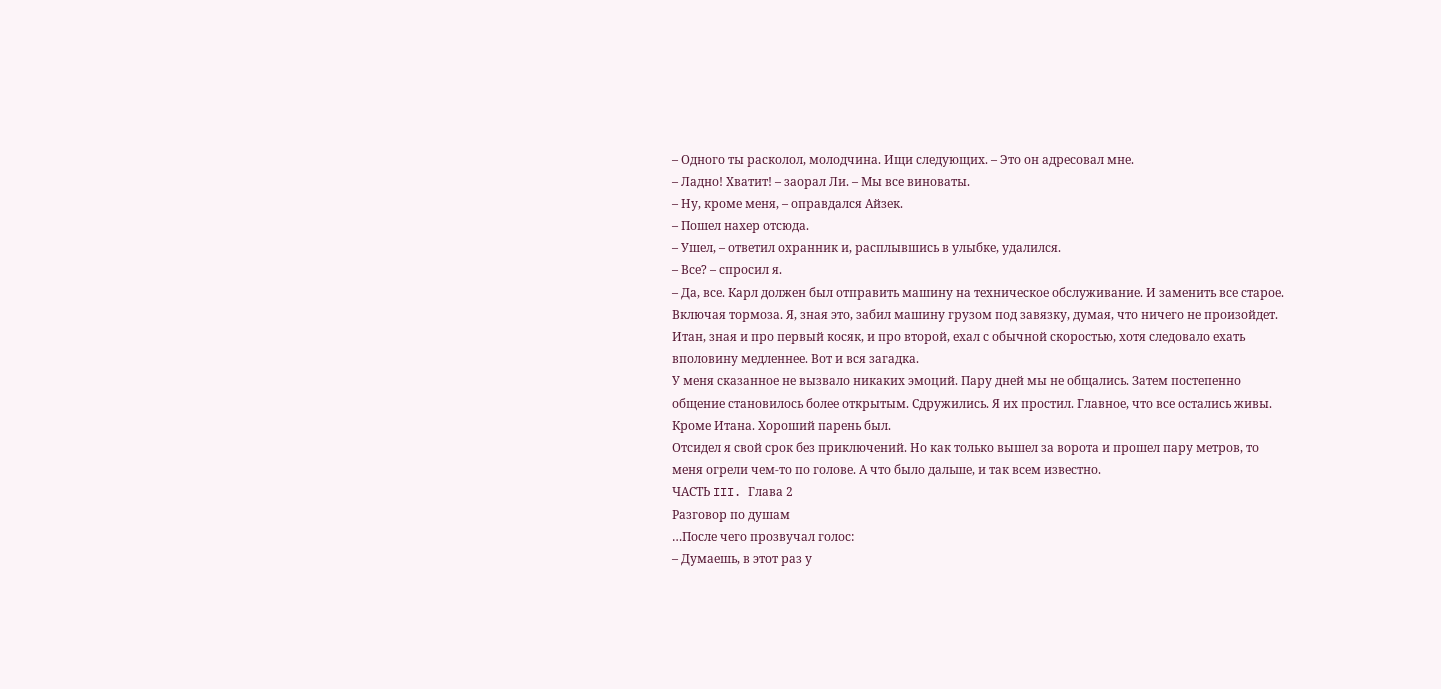– Одного ты расколол, молодчина. Ищи следующих. – Это он адресовал мне.
– Ладно! Хватит! – заорал Ли. – Мы все виноваты.
– Ну, кроме меня, – оправдался Айзек.
– Пошел нахер отсюда.
– Ушел, – ответил охранник и, расплывшись в улыбке, удалился.
– Все? – спросил я.
– Да, все. Карл должен был отправить машину на техническое обслуживание. И заменить все старое. Включая тормоза. Я, зная это, забил машину грузом под завязку, думая, что ничего не произойдет. Итан, зная и про первый косяк, и про второй, ехал с обычной скоростью, хотя следовало ехать вполовину медленнее. Вот и вся загадка.
У меня сказанное не вызвало никаких эмоций. Пару дней мы не общались. Затем постепенно общение становилось более открытым. Сдружились. Я их простил. Главное, что все остались живы. Кроме Итана. Хороший парень был.
Отсидел я свой срок без приключений. Но как только вышел за ворота и прошел пару метров, то меня огрели чем-то по голове. А что было дальше, и так всем известно.
ЧАСТЬ III. Глава 2
Разговор по душам
…После чего прозвучал голос:
– Думаешь, в этот раз у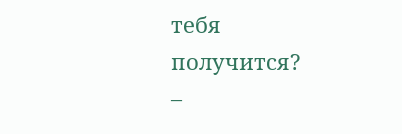тебя получится?
–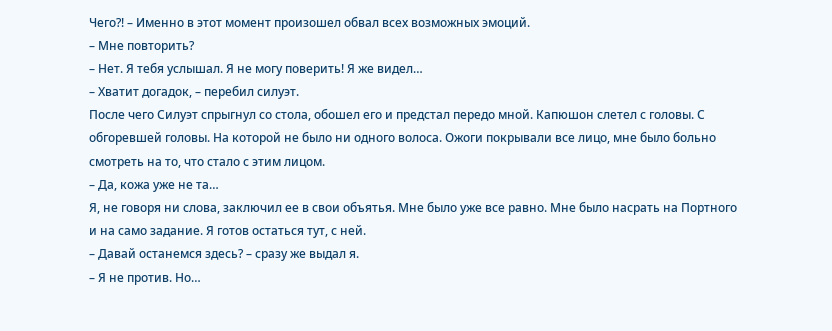Чего?! – Именно в этот момент произошел обвал всех возможных эмоций.
– Мне повторить?
– Нет. Я тебя услышал. Я не могу поверить! Я же видел…
– Хватит догадок, – перебил силуэт.
После чего Силуэт спрыгнул со стола, обошел его и предстал передо мной. Капюшон слетел с головы. С обгоревшей головы. На которой не было ни одного волоса. Ожоги покрывали все лицо, мне было больно смотреть на то, что стало с этим лицом.
– Да, кожа уже не та…
Я, не говоря ни слова, заключил ее в свои объятья. Мне было уже все равно. Мне было насрать на Портного и на само задание. Я готов остаться тут, с ней.
– Давай останемся здесь? – сразу же выдал я.
– Я не против. Но…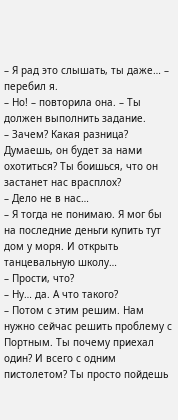– Я рад это слышать, ты даже… – перебил я.
– Но! – повторила она. – Ты должен выполнить задание.
– Зачем? Какая разница? Думаешь, он будет за нами охотиться? Ты боишься, что он застанет нас врасплох?
– Дело не в нас…
– Я тогда не понимаю. Я мог бы на последние деньги купить тут дом у моря. И открыть танцевальную школу…
– Прости, что?
– Ну… да. А что такого?
– Потом с этим решим. Нам нужно сейчас решить проблему с Портным. Ты почему приехал один? И всего с одним пистолетом? Ты просто пойдешь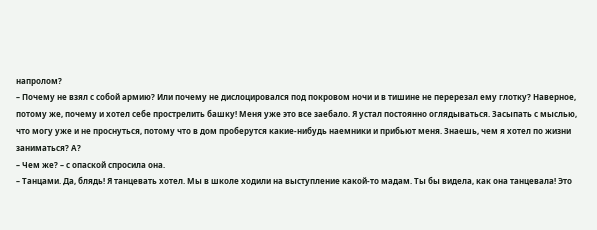напролом?
– Почему не взял с собой армию? Или почему не дислоцировался под покровом ночи и в тишине не перерезал ему глотку? Наверное, потому же, почему и хотел себе прострелить башку! Меня уже это все заебало. Я устал постоянно оглядываться. Засыпать с мыслью, что могу уже и не проснуться, потому что в дом проберутся какие-нибудь наемники и прибьют меня. Знаешь, чем я хотел по жизни заниматься? А?
– Чем же? – с опаской спросила она.
– Танцами. Да, блядь! Я танцевать хотел. Мы в школе ходили на выступление какой-то мадам. Ты бы видела, как она танцевала! Это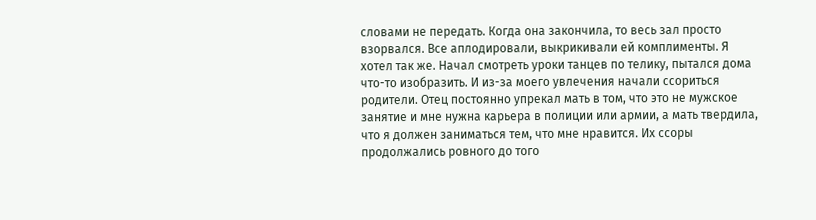словами не передать. Когда она закончила, то весь зал просто взорвался. Все аплодировали, выкрикивали ей комплименты. Я хотел так же. Начал смотреть уроки танцев по телику, пытался дома что-то изобразить. И из-за моего увлечения начали ссориться родители. Отец постоянно упрекал мать в том, что это не мужское занятие и мне нужна карьера в полиции или армии, а мать твердила, что я должен заниматься тем, что мне нравится. Их ссоры продолжались ровного до того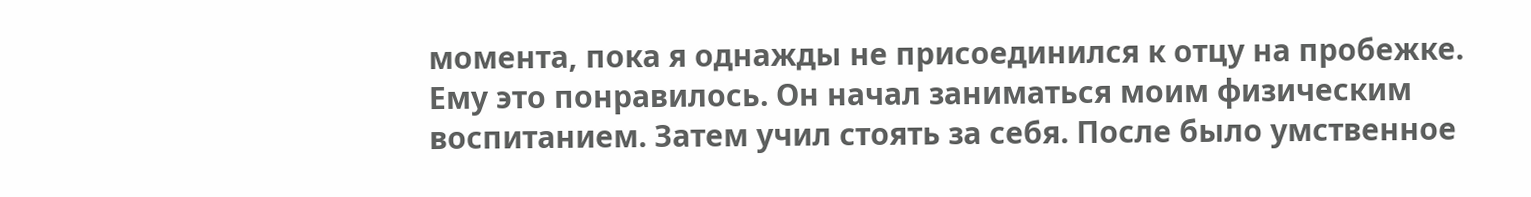момента, пока я однажды не присоединился к отцу на пробежке. Ему это понравилось. Он начал заниматься моим физическим воспитанием. Затем учил стоять за себя. После было умственное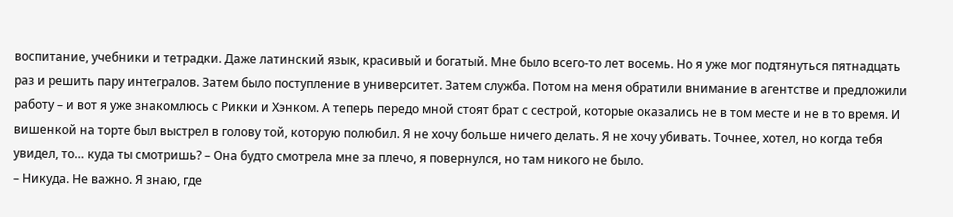воспитание, учебники и тетрадки. Даже латинский язык, красивый и богатый. Мне было всего-то лет восемь. Но я уже мог подтянуться пятнадцать раз и решить пару интегралов. Затем было поступление в университет. Затем служба. Потом на меня обратили внимание в агентстве и предложили работу – и вот я уже знакомлюсь с Рикки и Хэнком. А теперь передо мной стоят брат с сестрой, которые оказались не в том месте и не в то время. И вишенкой на торте был выстрел в голову той, которую полюбил. Я не хочу больше ничего делать. Я не хочу убивать. Точнее, хотел, но когда тебя увидел, то… куда ты смотришь? – Она будто смотрела мне за плечо, я повернулся, но там никого не было.
– Никуда. Не важно. Я знаю, где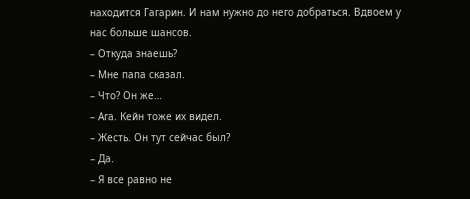находится Гагарин. И нам нужно до него добраться. Вдвоем у нас больше шансов.
– Откуда знаешь?
– Мне папа сказал.
– Что? Он же…
– Ага. Кейн тоже их видел.
– Жесть. Он тут сейчас был?
– Да.
– Я все равно не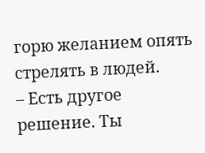горю желанием опять стрелять в людей.
– Есть другое решение. Ты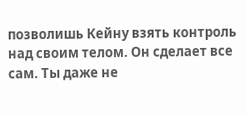позволишь Кейну взять контроль над своим телом. Он сделает все сам. Ты даже не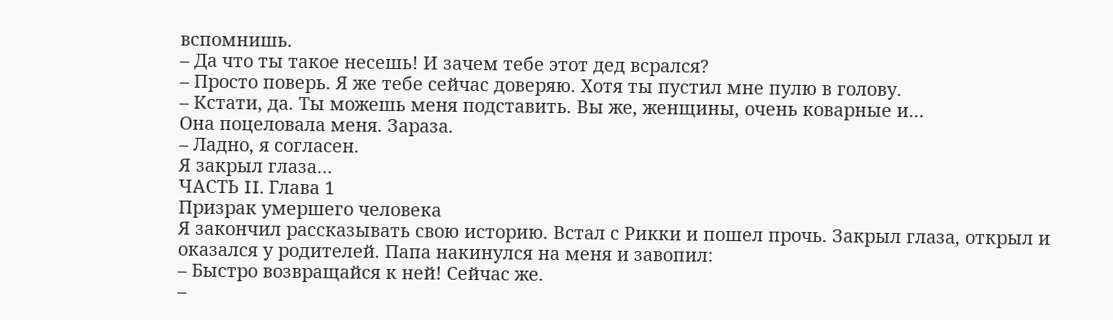вспомнишь.
– Да что ты такое несешь! И зачем тебе этот дед всрался?
– Просто поверь. Я же тебе сейчас доверяю. Хотя ты пустил мне пулю в голову.
– Кстати, да. Ты можешь меня подставить. Вы же, женщины, очень коварные и…
Она поцеловала меня. Зараза.
– Ладно, я согласен.
Я закрыл глаза…
ЧАСТЬ II. Глава 1
Призрак умершего человека
Я закончил рассказывать свою историю. Встал с Рикки и пошел прочь. Закрыл глаза, открыл и оказался у родителей. Папа накинулся на меня и завопил:
– Быстро возвращайся к ней! Сейчас же.
–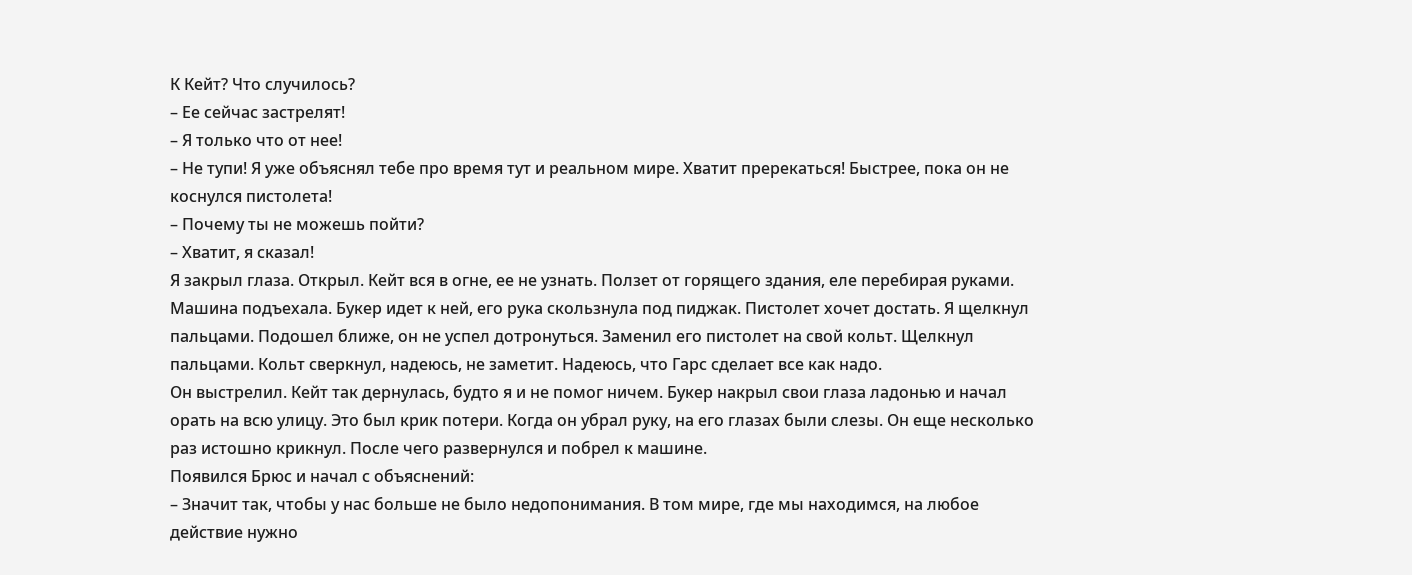К Кейт? Что случилось?
– Ее сейчас застрелят!
– Я только что от нее!
– Не тупи! Я уже объяснял тебе про время тут и реальном мире. Хватит пререкаться! Быстрее, пока он не коснулся пистолета!
– Почему ты не можешь пойти?
– Хватит, я сказал!
Я закрыл глаза. Открыл. Кейт вся в огне, ее не узнать. Ползет от горящего здания, еле перебирая руками. Машина подъехала. Букер идет к ней, его рука скользнула под пиджак. Пистолет хочет достать. Я щелкнул пальцами. Подошел ближе, он не успел дотронуться. Заменил его пистолет на свой кольт. Щелкнул пальцами. Кольт сверкнул, надеюсь, не заметит. Надеюсь, что Гарс сделает все как надо.
Он выстрелил. Кейт так дернулась, будто я и не помог ничем. Букер накрыл свои глаза ладонью и начал орать на всю улицу. Это был крик потери. Когда он убрал руку, на его глазах были слезы. Он еще несколько раз истошно крикнул. После чего развернулся и побрел к машине.
Появился Брюс и начал с объяснений:
– Значит так, чтобы у нас больше не было недопонимания. В том мире, где мы находимся, на любое действие нужно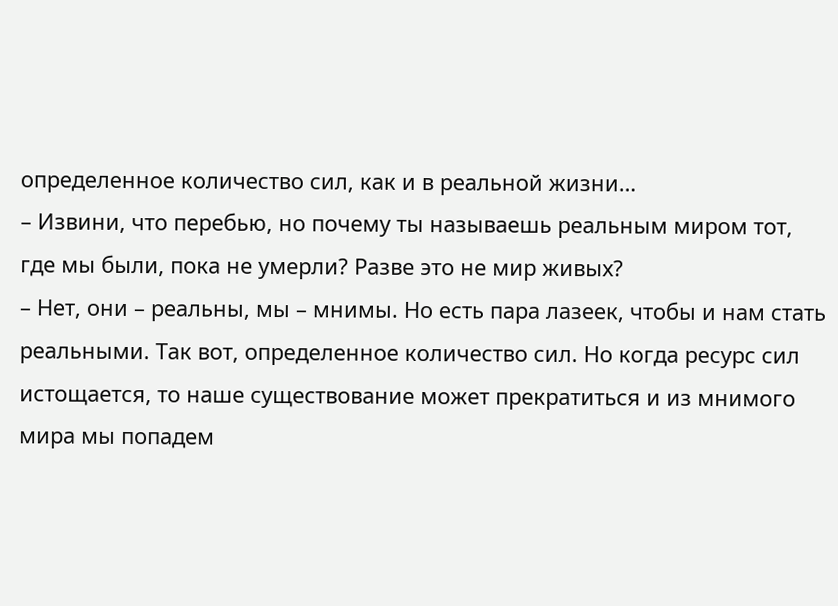определенное количество сил, как и в реальной жизни…
– Извини, что перебью, но почему ты называешь реальным миром тот, где мы были, пока не умерли? Разве это не мир живых?
– Нет, они – реальны, мы – мнимы. Но есть пара лазеек, чтобы и нам стать реальными. Так вот, определенное количество сил. Но когда ресурс сил истощается, то наше существование может прекратиться и из мнимого мира мы попадем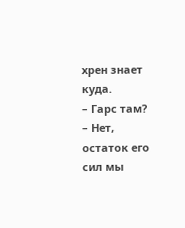хрен знает куда.
– Гарс там?
– Нет, остаток его сил мы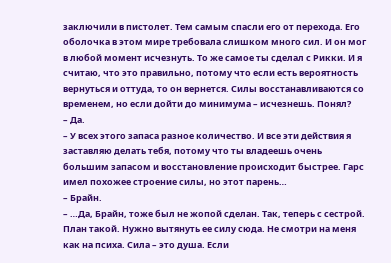заключили в пистолет. Тем самым спасли его от перехода. Его оболочка в этом мире требовала слишком много сил. И он мог в любой момент исчезнуть. То же самое ты сделал с Рикки. И я считаю, что это правильно, потому что если есть вероятность вернуться и оттуда, то он вернется. Силы восстанавливаются со временем, но если дойти до минимума – исчезнешь. Понял?
– Да.
– У всех этого запаса разное количество. И все эти действия я заставляю делать тебя, потому что ты владеешь очень большим запасом и восстановление происходит быстрее. Гарс имел похожее строение силы, но этот парень…
– Брайн.
– …Да, Брайн, тоже был не жопой сделан. Так, теперь с сестрой. План такой. Нужно вытянуть ее силу сюда. Не смотри на меня как на психа. Сила – это душа. Если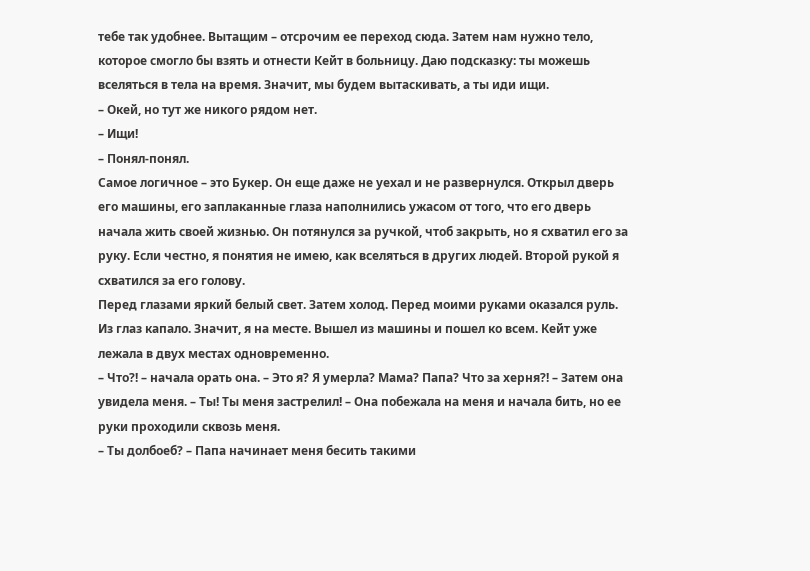тебе так удобнее. Вытащим – отсрочим ее переход сюда. Затем нам нужно тело, которое смогло бы взять и отнести Кейт в больницу. Даю подсказку: ты можешь вселяться в тела на время. Значит, мы будем вытаскивать, а ты иди ищи.
– Окей, но тут же никого рядом нет.
– Ищи!
– Понял-понял.
Самое логичное – это Букер. Он еще даже не уехал и не развернулся. Открыл дверь его машины, его заплаканные глаза наполнились ужасом от того, что его дверь начала жить своей жизнью. Он потянулся за ручкой, чтоб закрыть, но я схватил его за руку. Если честно, я понятия не имею, как вселяться в других людей. Второй рукой я схватился за его голову.
Перед глазами яркий белый свет. Затем холод. Перед моими руками оказался руль. Из глаз капало. Значит, я на месте. Вышел из машины и пошел ко всем. Кейт уже лежала в двух местах одновременно.
– Что?! – начала орать она. – Это я? Я умерла? Мама? Папа? Что за херня?! – Затем она увидела меня. – Ты! Ты меня застрелил! – Она побежала на меня и начала бить, но ее руки проходили сквозь меня.
– Ты долбоеб? – Папа начинает меня бесить такими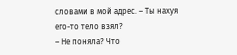словами в мой адрес. – Ты нахуя его-то тело взял?
– Не поняла? Что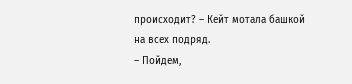происходит? – Кейт мотала башкой на всех подряд.
– Пойдем,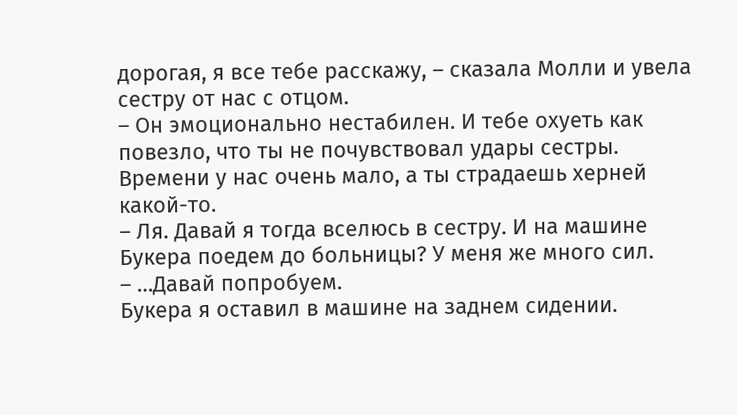дорогая, я все тебе расскажу, – сказала Молли и увела сестру от нас с отцом.
– Он эмоционально нестабилен. И тебе охуеть как повезло, что ты не почувствовал удары сестры. Времени у нас очень мало, а ты страдаешь херней какой-то.
– Ля. Давай я тогда вселюсь в сестру. И на машине Букера поедем до больницы? У меня же много сил.
– …Давай попробуем.
Букера я оставил в машине на заднем сидении.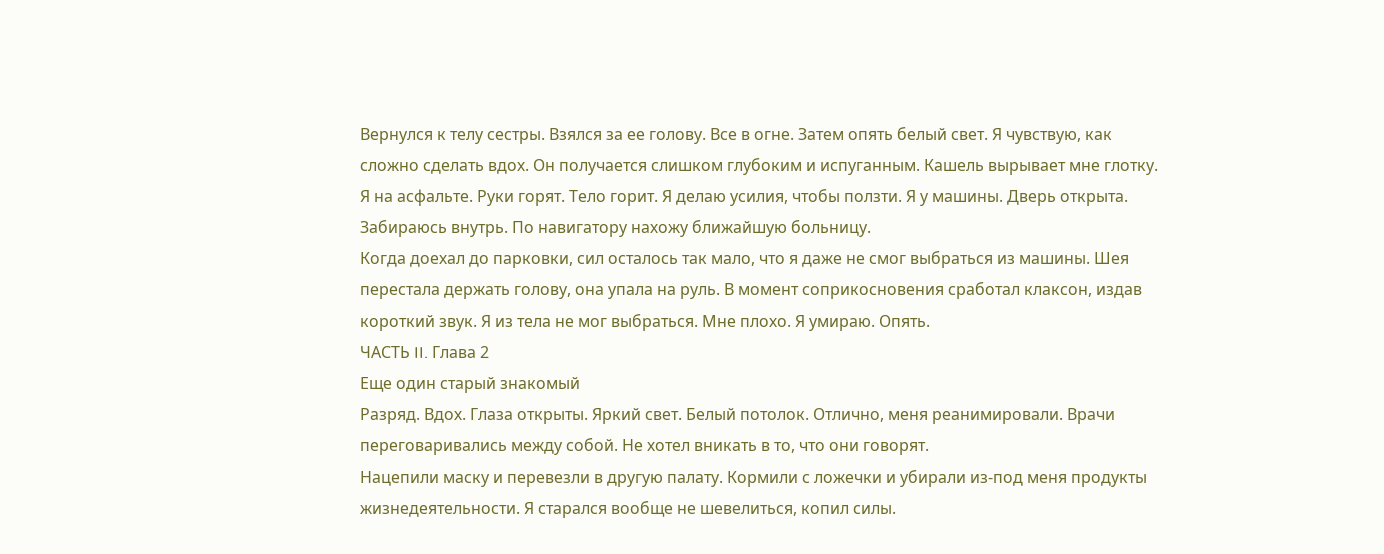Вернулся к телу сестры. Взялся за ее голову. Все в огне. Затем опять белый свет. Я чувствую, как сложно сделать вдох. Он получается слишком глубоким и испуганным. Кашель вырывает мне глотку. Я на асфальте. Руки горят. Тело горит. Я делаю усилия, чтобы ползти. Я у машины. Дверь открыта. Забираюсь внутрь. По навигатору нахожу ближайшую больницу.
Когда доехал до парковки, сил осталось так мало, что я даже не смог выбраться из машины. Шея перестала держать голову, она упала на руль. В момент соприкосновения сработал клаксон, издав короткий звук. Я из тела не мог выбраться. Мне плохо. Я умираю. Опять.
ЧАСТЬ II. Глава 2
Еще один старый знакомый
Разряд. Вдох. Глаза открыты. Яркий свет. Белый потолок. Отлично, меня реанимировали. Врачи переговаривались между собой. Не хотел вникать в то, что они говорят.
Нацепили маску и перевезли в другую палату. Кормили с ложечки и убирали из-под меня продукты жизнедеятельности. Я старался вообще не шевелиться, копил силы.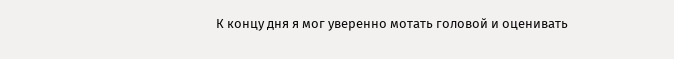К концу дня я мог уверенно мотать головой и оценивать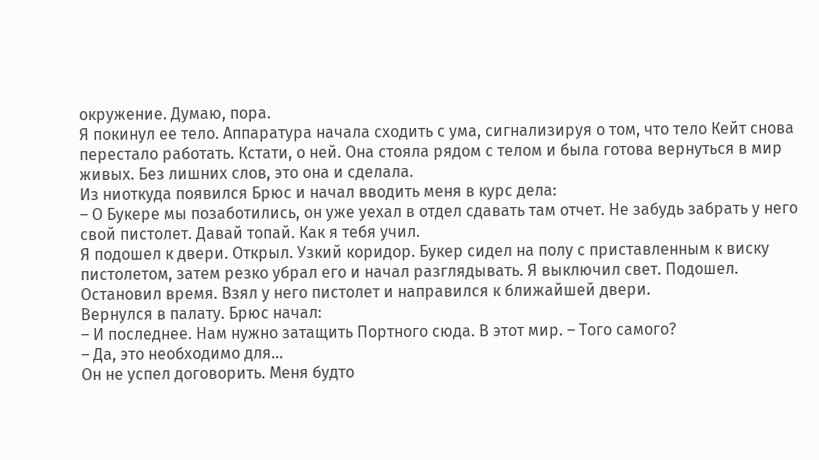окружение. Думаю, пора.
Я покинул ее тело. Аппаратура начала сходить с ума, сигнализируя о том, что тело Кейт снова перестало работать. Кстати, о ней. Она стояла рядом с телом и была готова вернуться в мир живых. Без лишних слов, это она и сделала.
Из ниоткуда появился Брюс и начал вводить меня в курс дела:
– О Букере мы позаботились, он уже уехал в отдел сдавать там отчет. Не забудь забрать у него свой пистолет. Давай топай. Как я тебя учил.
Я подошел к двери. Открыл. Узкий коридор. Букер сидел на полу с приставленным к виску пистолетом, затем резко убрал его и начал разглядывать. Я выключил свет. Подошел. Остановил время. Взял у него пистолет и направился к ближайшей двери.
Вернулся в палату. Брюс начал:
– И последнее. Нам нужно затащить Портного сюда. В этот мир. – Того самого?
– Да, это необходимо для…
Он не успел договорить. Меня будто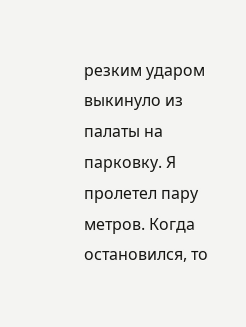резким ударом выкинуло из палаты на парковку. Я пролетел пару метров. Когда остановился, то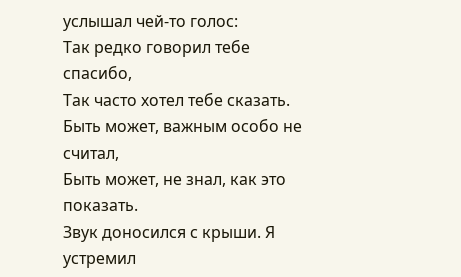услышал чей-то голос:
Так редко говорил тебе спасибо,
Так часто хотел тебе сказать.
Быть может, важным особо не считал,
Быть может, не знал, как это показать.
Звук доносился с крыши. Я устремил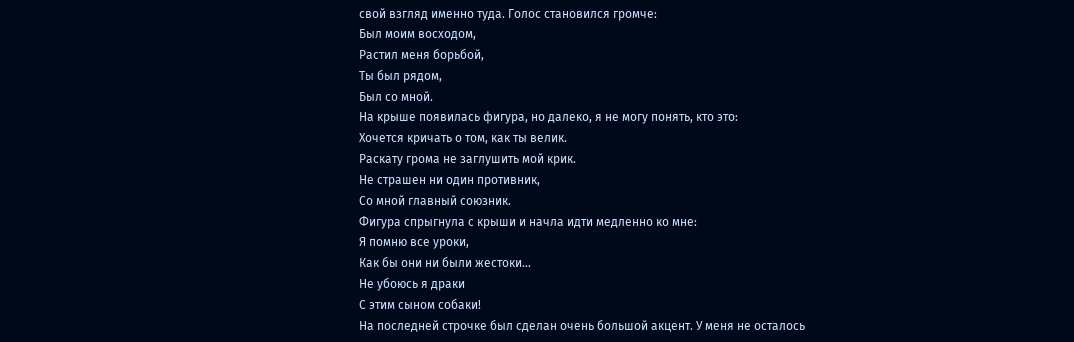свой взгляд именно туда. Голос становился громче:
Был моим восходом,
Растил меня борьбой,
Ты был рядом,
Был со мной.
На крыше появилась фигура, но далеко, я не могу понять, кто это:
Хочется кричать о том, как ты велик.
Раскату грома не заглушить мой крик.
Не страшен ни один противник,
Со мной главный союзник.
Фигура спрыгнула с крыши и начла идти медленно ко мне:
Я помню все уроки,
Как бы они ни были жестоки…
Не убоюсь я драки
С этим сыном собаки!
На последней строчке был сделан очень большой акцент. У меня не осталось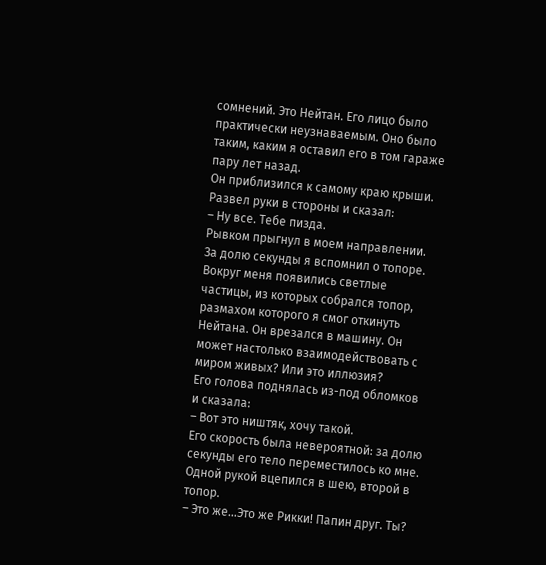сомнений. Это Нейтан. Его лицо было практически неузнаваемым. Оно было таким, каким я оставил его в том гараже пару лет назад.
Он приблизился к самому краю крыши. Развел руки в стороны и сказал:
– Ну все. Тебе пизда.
Рывком прыгнул в моем направлении. За долю секунды я вспомнил о топоре. Вокруг меня появились светлые частицы, из которых собрался топор, размахом которого я смог откинуть Нейтана. Он врезался в машину. Он может настолько взаимодействовать с миром живых? Или это иллюзия?
Его голова поднялась из-под обломков и сказала:
– Вот это ништяк, хочу такой.
Его скорость была невероятной: за долю секунды его тело переместилось ко мне. Одной рукой вцепился в шею, второй в топор.
– Это же…Это же Рикки! Папин друг. Ты?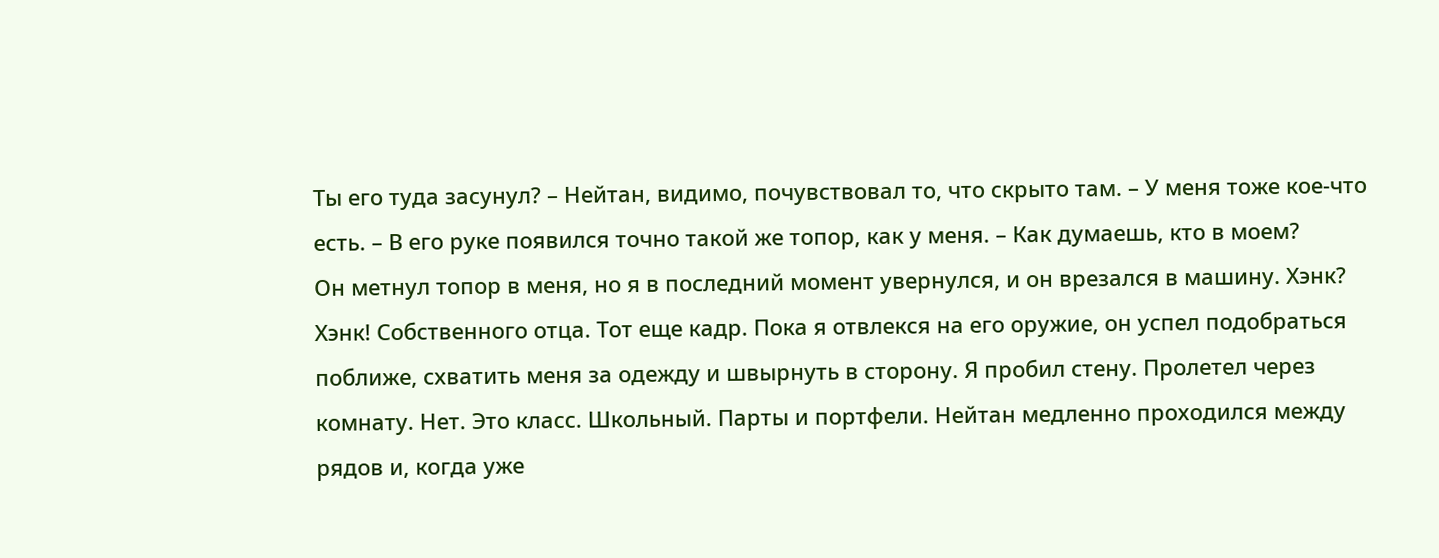Ты его туда засунул? – Нейтан, видимо, почувствовал то, что скрыто там. – У меня тоже кое-что есть. – В его руке появился точно такой же топор, как у меня. – Как думаешь, кто в моем?
Он метнул топор в меня, но я в последний момент увернулся, и он врезался в машину. Хэнк? Хэнк! Собственного отца. Тот еще кадр. Пока я отвлекся на его оружие, он успел подобраться поближе, схватить меня за одежду и швырнуть в сторону. Я пробил стену. Пролетел через комнату. Нет. Это класс. Школьный. Парты и портфели. Нейтан медленно проходился между рядов и, когда уже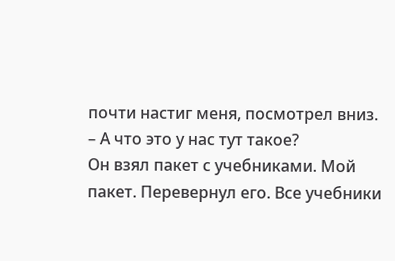почти настиг меня, посмотрел вниз.
– А что это у нас тут такое?
Он взял пакет с учебниками. Мой пакет. Перевернул его. Все учебники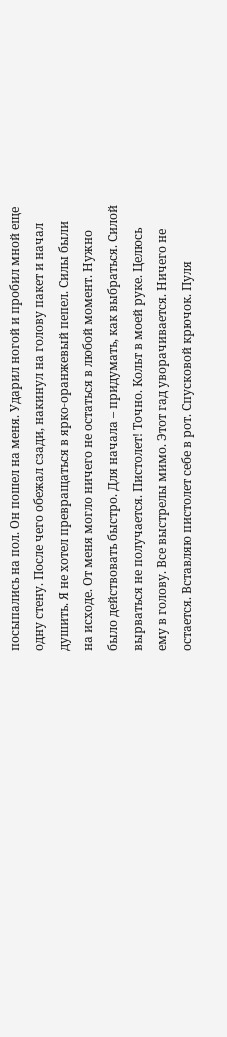посыпались на пол. Он пошел на меня. Ударил ногой и пробил мной еще одну стену. После чего обежал сзади, накинул на голову пакет и начал душить. Я не хотел превращаться в ярко-оранжевый пепел. Силы были на исходе. От меня могло ничего не остаться в любой момент. Нужно было действовать быстро. Для начала – придумать, как выбраться. Силой вырваться не получается. Пистолет! Точно. Кольт в моей руке. Целюсь ему в голову. Все выстрелы мимо. Этот гад уворачивается. Ничего не остается. Вставляю пистолет себе в рот. Спусковой крючок. Пуля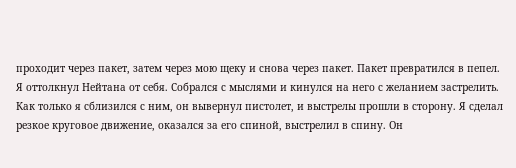проходит через пакет, затем через мою щеку и снова через пакет. Пакет превратился в пепел.
Я оттолкнул Нейтана от себя. Собрался с мыслями и кинулся на него с желанием застрелить. Как только я сблизился с ним, он вывернул пистолет, и выстрелы прошли в сторону. Я сделал резкое круговое движение, оказался за его спиной, выстрелил в спину. Он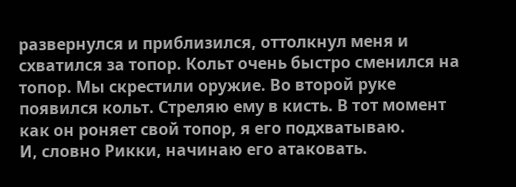развернулся и приблизился, оттолкнул меня и схватился за топор. Кольт очень быстро сменился на топор. Мы скрестили оружие. Во второй руке появился кольт. Стреляю ему в кисть. В тот момент как он роняет свой топор, я его подхватываю.
И, словно Рикки, начинаю его атаковать.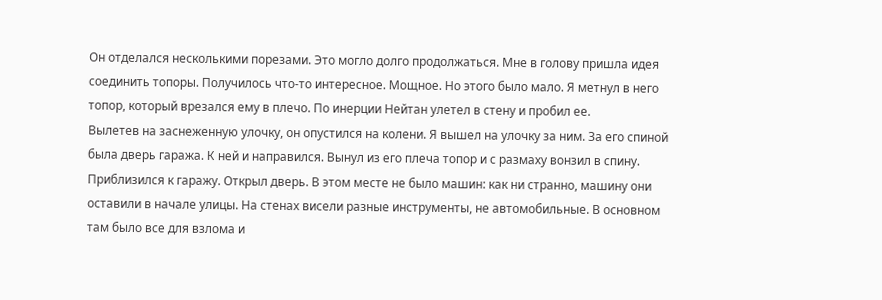Он отделался несколькими порезами. Это могло долго продолжаться. Мне в голову пришла идея соединить топоры. Получилось что-то интересное. Мощное. Но этого было мало. Я метнул в него топор, который врезался ему в плечо. По инерции Нейтан улетел в стену и пробил ее.
Вылетев на заснеженную улочку, он опустился на колени. Я вышел на улочку за ним. За его спиной была дверь гаража. К ней и направился. Вынул из его плеча топор и с размаху вонзил в спину. Приблизился к гаражу. Открыл дверь. В этом месте не было машин: как ни странно, машину они оставили в начале улицы. На стенах висели разные инструменты, не автомобильные. В основном там было все для взлома и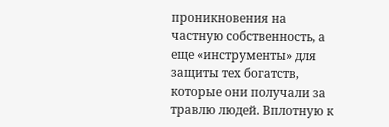проникновения на частную собственность, а еще «инструменты» для защиты тех богатств, которые они получали за травлю людей. Вплотную к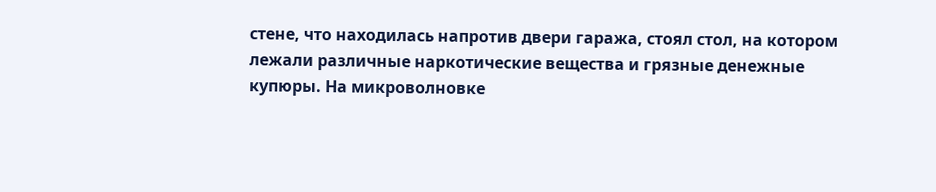стене, что находилась напротив двери гаража, стоял стол, на котором лежали различные наркотические вещества и грязные денежные купюры. На микроволновке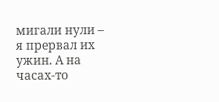мигали нули – я прервал их ужин. А на часах-то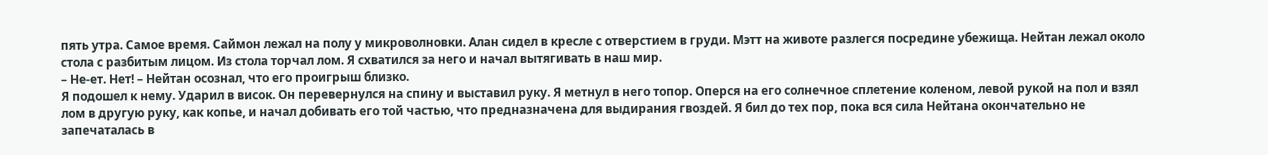пять утра. Самое время. Саймон лежал на полу у микроволновки. Алан сидел в кресле с отверстием в груди. Мэтт на животе разлегся посредине убежища. Нейтан лежал около стола с разбитым лицом. Из стола торчал лом. Я схватился за него и начал вытягивать в наш мир.
– Не-ет. Нет! – Нейтан осознал, что его проигрыш близко.
Я подошел к нему. Ударил в висок. Он перевернулся на спину и выставил руку. Я метнул в него топор. Оперся на его солнечное сплетение коленом, левой рукой на пол и взял лом в другую руку, как копье, и начал добивать его той частью, что предназначена для выдирания гвоздей. Я бил до тех пор, пока вся сила Нейтана окончательно не запечаталась в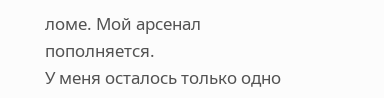ломе. Мой арсенал пополняется.
У меня осталось только одно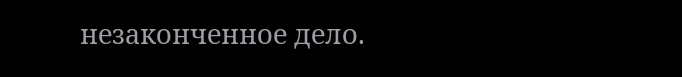незаконченное дело.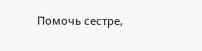Помочь сестре,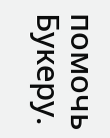помочь Букеру.